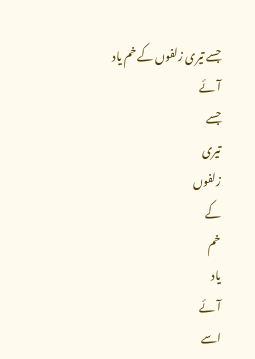جسے تیری زلفوں کے خم یاد آئے
جسے
تیری
زلفوں
کے
خم
یاد
آئے
اسے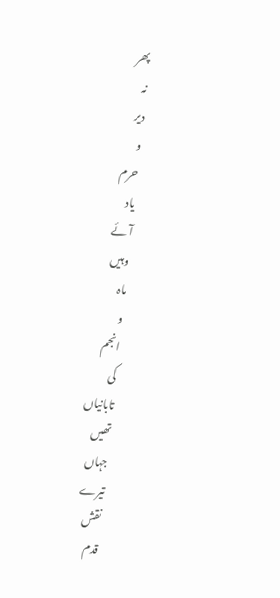پھر
نہ
دیر
و
حرم
یاد
آئے
وہیں
ماہ
و
انجم
کی
تابانیاں
تھیں
جہاں
تیرے
نقش
قدم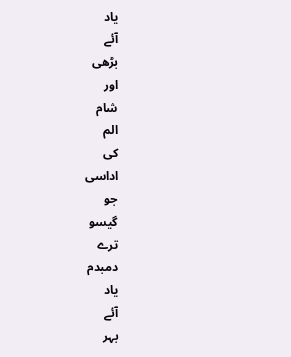یاد
آئے
بڑھی
اور
شام
الم
کی
اداسی
جو
گیسو
ترے
دمبدم
یاد
آئے
بہر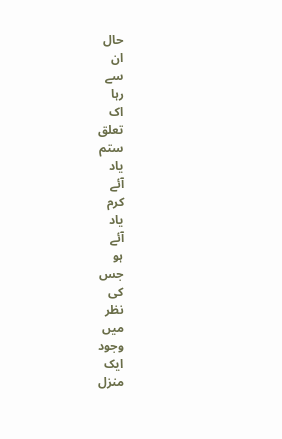حال
ان
سے
رہا
اک
تعلق
ستم
یاد
آئے
کرم
یاد
آئے
ہو
جس
کی
نظر
میں
وجود
ایک
منزل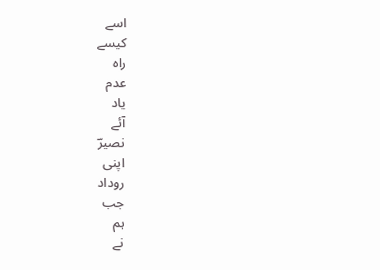اسے
کیسے
راہ
عدم
یاد
آئے
نصیرؔ
اپنی
روداد
جب
ہم
نے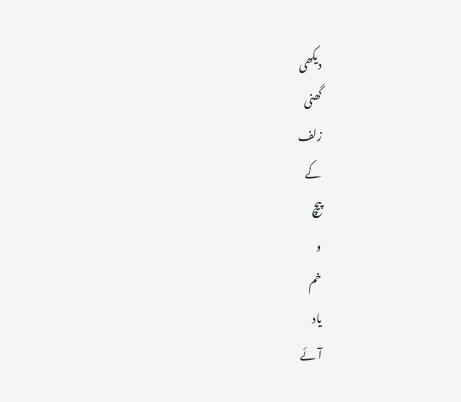دیکھی
گھنی
زلف
کے
پیچ
و
خم
یاد
آئے